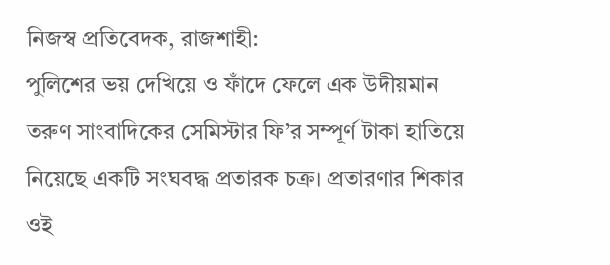নিজস্ব প্রতিবেদক, রাজশাহী:
পুলিশের ভয় দেখিয়ে ও ফাঁদে ফেলে এক উদীয়মান তরুণ সাংবাদিকের সেমিস্টার ফি’র সম্পূর্ণ টাকা হাতিয়ে নিয়েছে একটি সংঘবদ্ধ প্রতারক চক্র। প্রতারণার শিকার ওই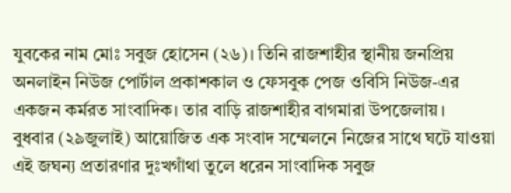যুবকের নাম মোঃ সবুজ হোসেন (২৬)। তিনি রাজশাহীর স্থানীয় জনপ্রিয় অনলাইন নিউজ পোর্টাল প্রকাশকাল ও ফেসবুক পেজ ওবিসি নিউজ-এর একজন কর্মরত সাংবাদিক। তার বাড়ি রাজশাহীর বাগমারা উপজেলায়।
বুধবার (২৯জুলাই) আয়োজিত এক সংবাদ সম্মেলনে নিজের সাথে ঘটে যাওয়া এই জঘন্য প্রতারণার দুঃখগাঁথা তুলে ধরেন সাংবাদিক সবুজ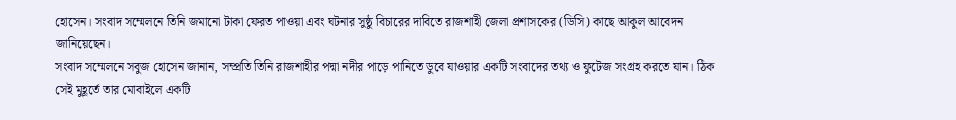হোসেন। সংবাদ সম্মেলনে তিনি জমানো টাকা ফেরত পাওয়া এবং ঘটনার সুষ্ঠু বিচারের দাবিতে রাজশাহী জেলা প্রশাসকের (ডিসি) কাছে আকুল আবেদন জানিয়েছেন।
সংবাদ সম্মেলনে সবুজ হোসেন জানান, সম্প্রতি তিনি রাজশাহীর পদ্মা নদীর পাড়ে পানিতে ডুবে যাওয়ার একটি সংবাদের তথ্য ও ফুটেজ সংগ্রহ করতে যান। ঠিক সেই মুহূর্তে তার মোবাইলে একটি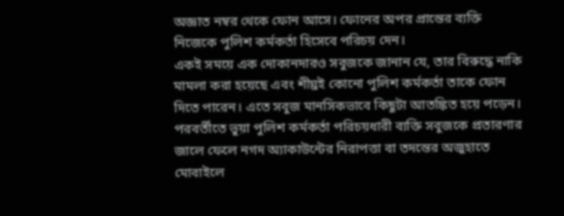অজ্ঞাত নম্বর থেকে ফোন আসে। ফোনের অপর প্রান্তের ব্যক্তি নিজেকে পুলিশ কর্মকর্তা হিসেবে পরিচয় দেন।
একই সময়ে এক দোকানদারও সবুজকে জানান যে, তার বিরুদ্ধে নাকি মামলা করা হয়েছে এবং শীঘ্রই কোনো পুলিশ কর্মকর্তা তাকে ফোন দিতে পারেন। এতে সবুজ মানসিকভাবে কিছুটা আতঙ্কিত হয়ে পড়েন।
পরবর্তীতে ভুয়া পুলিশ কর্মকর্তা পরিচয়ধারী ব্যক্তি সবুজকে প্রতারণার জালে ফেলে নগদ অ্যাকাউন্টের নিরাপত্তা বা তদন্তের অজুহাতে মোবাইলে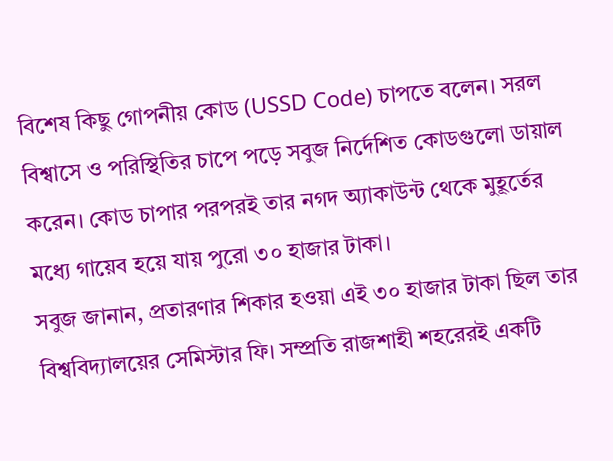বিশেষ কিছু গোপনীয় কোড (USSD Code) চাপতে বলেন। সরল বিশ্বাসে ও পরিস্থিতির চাপে পড়ে সবুজ নির্দেশিত কোডগুলো ডায়াল করেন। কোড চাপার পরপরই তার নগদ অ্যাকাউন্ট থেকে মুহূর্তের মধ্যে গায়েব হয়ে যায় পুরো ৩০ হাজার টাকা।
সবুজ জানান, প্রতারণার শিকার হওয়া এই ৩০ হাজার টাকা ছিল তার বিশ্ববিদ্যালয়ের সেমিস্টার ফি। সম্প্রতি রাজশাহী শহরেরই একটি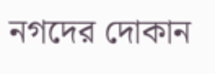নগদের দোকান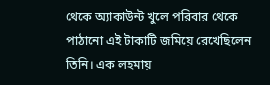থেকে অ্যাকাউন্ট খুলে পরিবার থেকে পাঠানো এই টাকাটি জমিয়ে রেখেছিলেন তিনি। এক লহমায়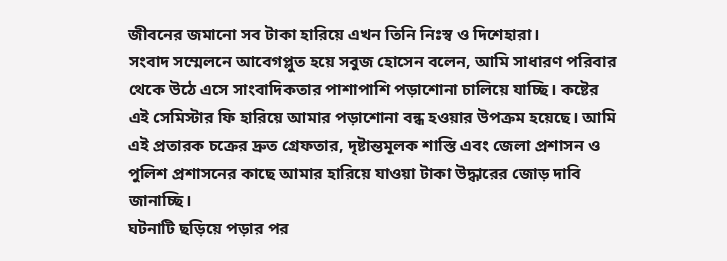জীবনের জমানো সব টাকা হারিয়ে এখন তিনি নিঃস্ব ও দিশেহারা।
সংবাদ সম্মেলনে আবেগপ্লুত হয়ে সবুজ হোসেন বলেন, আমি সাধারণ পরিবার থেকে উঠে এসে সাংবাদিকতার পাশাপাশি পড়াশোনা চালিয়ে যাচ্ছি। কষ্টের এই সেমিস্টার ফি হারিয়ে আমার পড়াশোনা বন্ধ হওয়ার উপক্রম হয়েছে। আমি এই প্রতারক চক্রের দ্রুত গ্রেফতার, দৃষ্টান্তমূলক শাস্তি এবং জেলা প্রশাসন ও পুলিশ প্রশাসনের কাছে আমার হারিয়ে যাওয়া টাকা উদ্ধারের জোড় দাবি জানাচ্ছি।
ঘটনাটি ছড়িয়ে পড়ার পর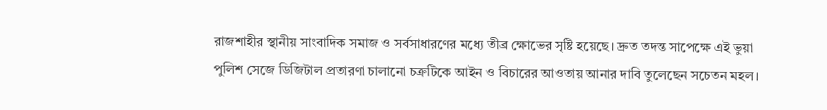রাজশাহীর স্থানীয় সাংবাদিক সমাজ ও সর্বসাধারণের মধ্যে তীব্র ক্ষোভের সৃষ্টি হয়েছে। দ্রুত তদন্ত সাপেক্ষে এই ভুয়া পুলিশ সেজে ডিজিটাল প্রতারণা চালানো চক্রটিকে আইন ও বিচারের আওতায় আনার দাবি তুলেছেন সচেতন মহল।